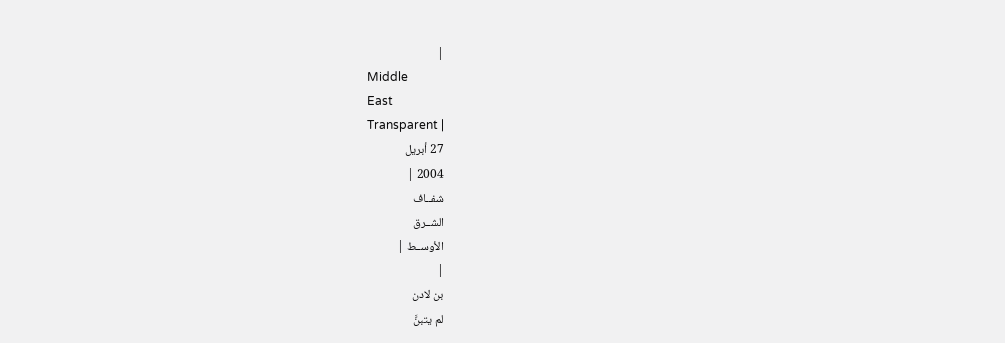|
Middle
East
Transparent |
27 أبريل
2004 |
شفــاف
الشــرق
الأوســط |
|
بن لادن
لم يتبنَّ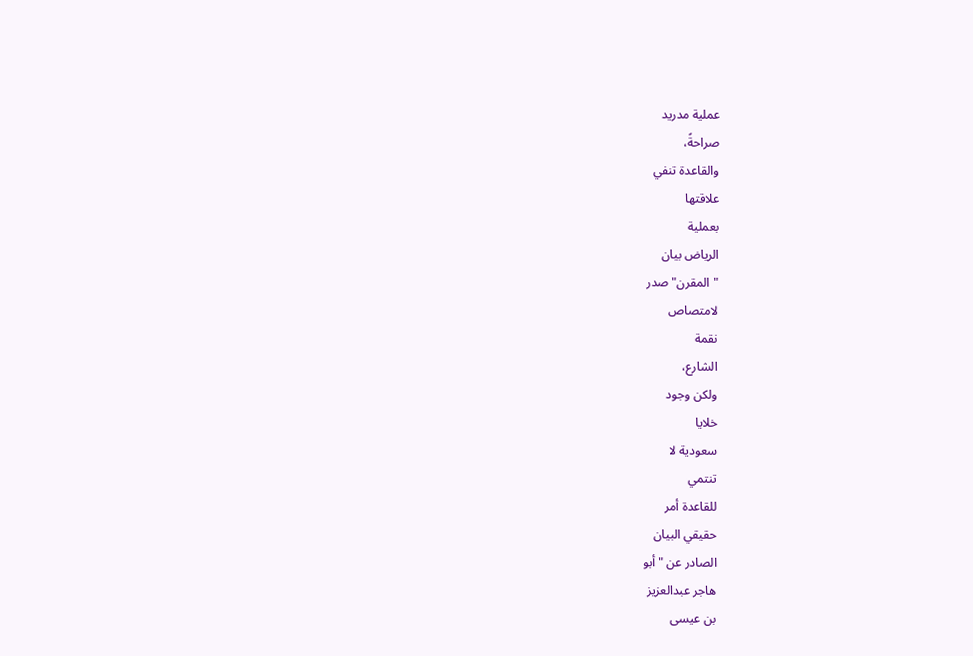عملية مدريد
صراحةً،
والقاعدة تنفي
علاقتها
بعملية
الرياض بيان
"المقرن" صدر
لامتصاص
نقمة
الشارع،
ولكن وجود
خلايا
سعودية لا
تنتمي
للقاعدة أمر
حقيقي البيان
الصادر عن "أبو
هاجر عبدالعزيز
بن عيسى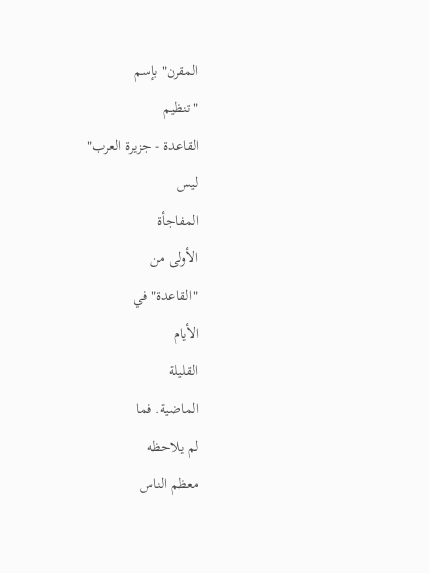المقرن" بإسم
"تنظيم
القاعدة - جزيرة العرب"
ليس
المفاجأة
الأولى من
"القاعدة" في
الأيام
القليلة
الماضية. فما
لم يلاحظه
معظم الناس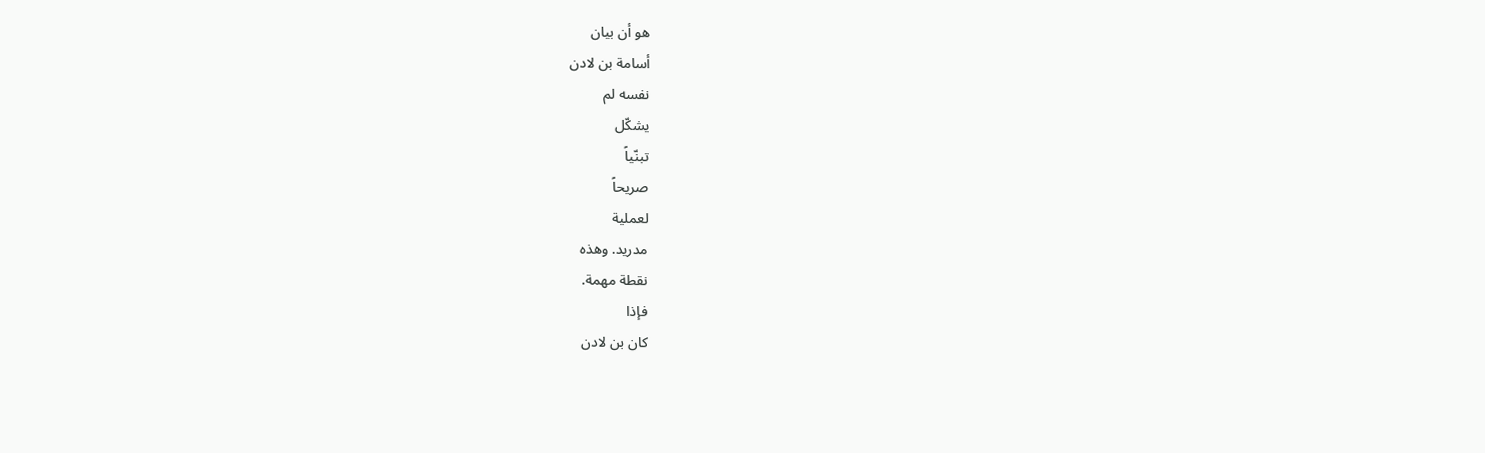هو أن بيان
أسامة بن لادن
نفسه لم
يشكّل
تبنّياً
صريحاً
لعملية
مدريد. وهذه
نقطة مهمة.
فإذا
كان بن لادن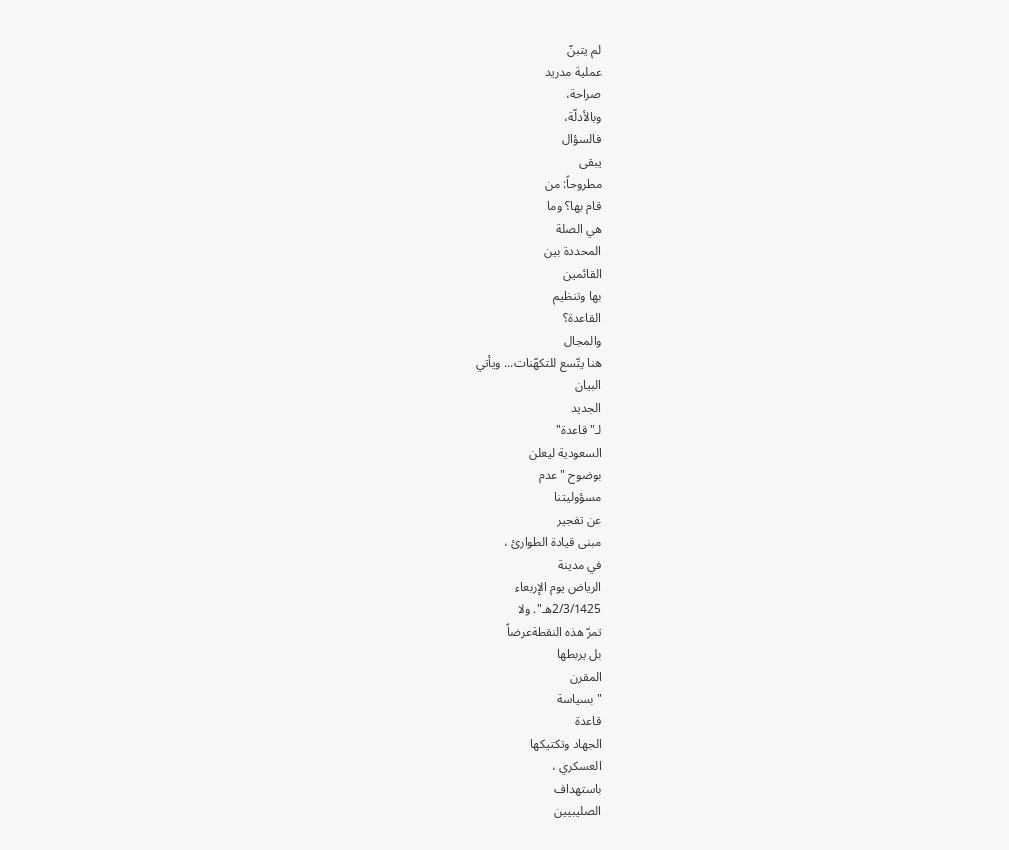لم يتبنّ
عملية مدريد
صراحة،
وبالأدلّة،
فالسؤال
يبقى
مطروحاً: من
قام بها؟ وما
هي الصلة
المحددة بين
القائمين
بها وتنظيم
القاعدة؟
والمجال
هنا يتّسع للتكهّنات... ويأتي
البيان
الجديد
لـ"قاعدة"
السعودية ليعلن
بوضوح "عدم
مسؤوليتنا
عن تفجير
مبنى قيادة الطوارئ ،
في مدينة
الرياض يوم الإربعاء
2/3/1425هـ". ولا
تمرّ هذه النقطةعرضاً
بل يربطها
المقرن
"بسياسة
قاعدة
الجهاد وتكتيكها
العسكري ،
باستهداف
الصليبيين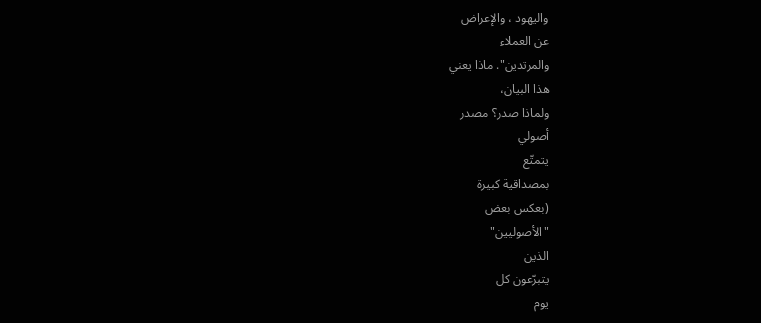واليهود ، والإعراض
عن العملاء
والمرتدين". ماذا يعني
هذا البيان،
ولماذا صدر؟ مصدر
أصولي
يتمتّع
بمصداقية كبيرة
(بعكس بعض
"الأصوليين"
الذين
يتبرّعون كل
يوم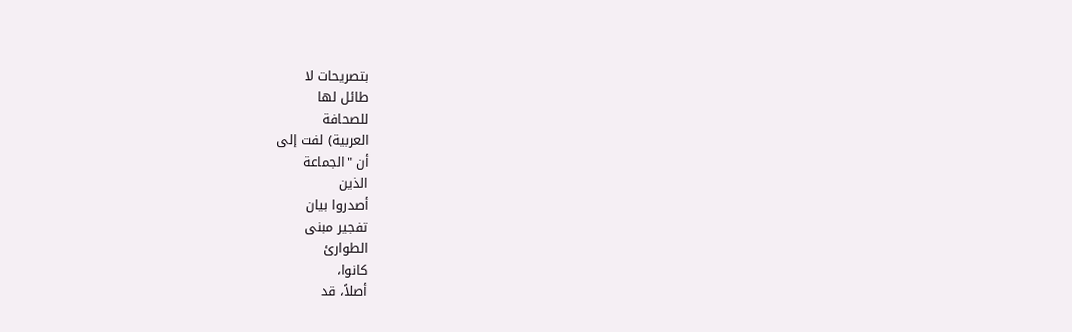بتصريحات لا
طائل لها
للصحافة
العربية) لفت إلى
أن "الجماعة
الذين
أصدروا بيان
تفجير مبنى
الطوارئ
كانوا،
أصلاً، قد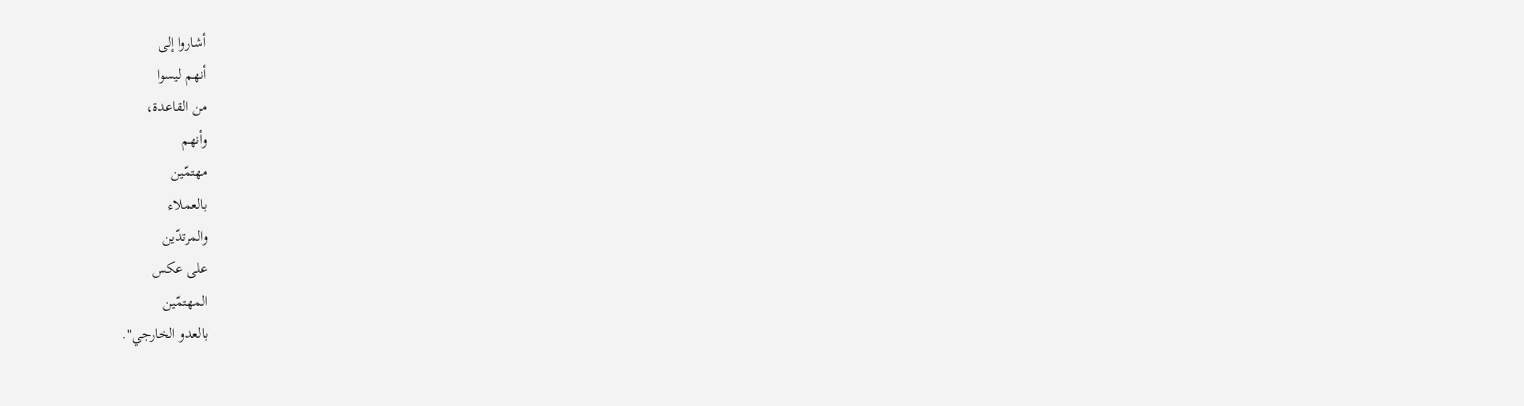أشاروا إلى
أنهم ليسوا
من القاعدة،
وأنهم
مهتمّين
بالعملاء
والمرتدّين
على عكس
المهتمّين
بالعدو الخارجي".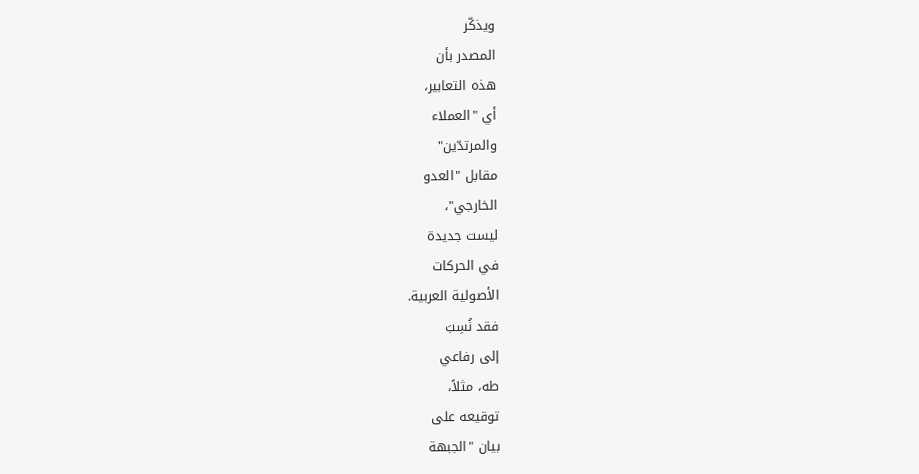ويذكّر
المصدر بأن
هذه التعابير،
أي "العملاء
والمرتدّين"
مقابل "العدو
الخارجي"،
ليست جديدة
في الحركات
الأصولية العربية.
فقد نُسِبَ
إلى رفاعي
طه، مثلاً،
توقيعه على
بيان "الجبهة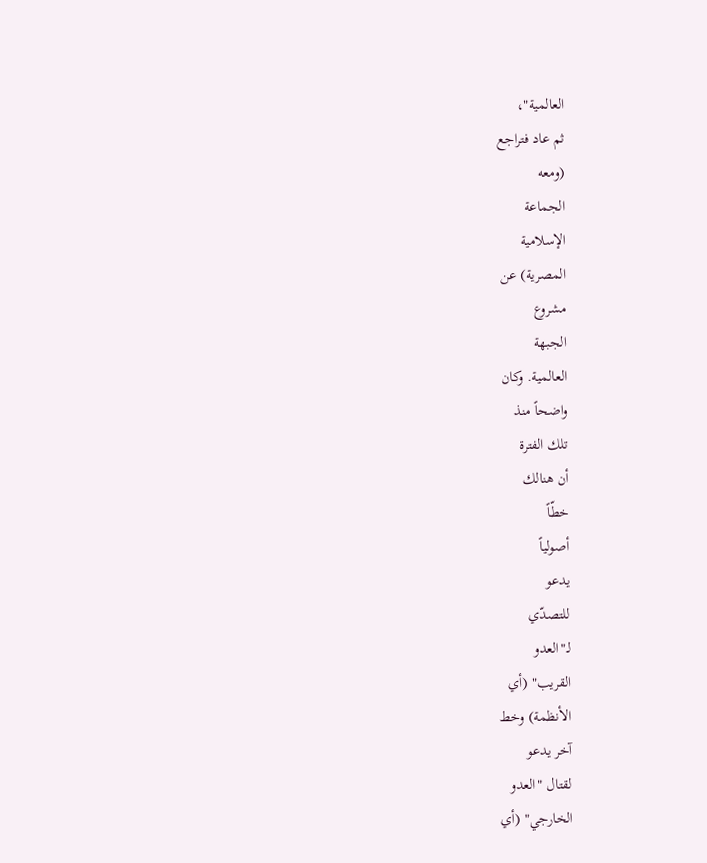العالمية"،
ثم عاد فتراجع
(ومعه
الجماعة
الإسلامية
المصرية) عن
مشروع
الجبهة
العالمية. وكان
واضحاً منذ
تلك الفترة
أن هنالك
خطّاً
أصولياً
يدعو
للتصدّي
لـ"العدو
القريب" (أي
الأنظمة) وخط
آخر يدعو
لقتال "العدو
الخارجي" (أي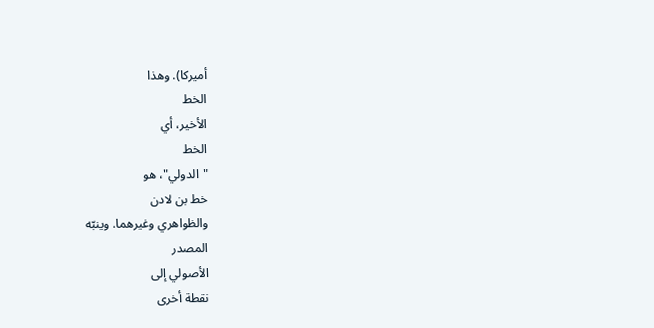أميركا). وهذا
الخط
الأخير، أي
الخط
"الدولي"، هو
خط بن لادن
والظواهري وغيرهما. وينبّه
المصدر
الأصولي إلى
نقطة أخرى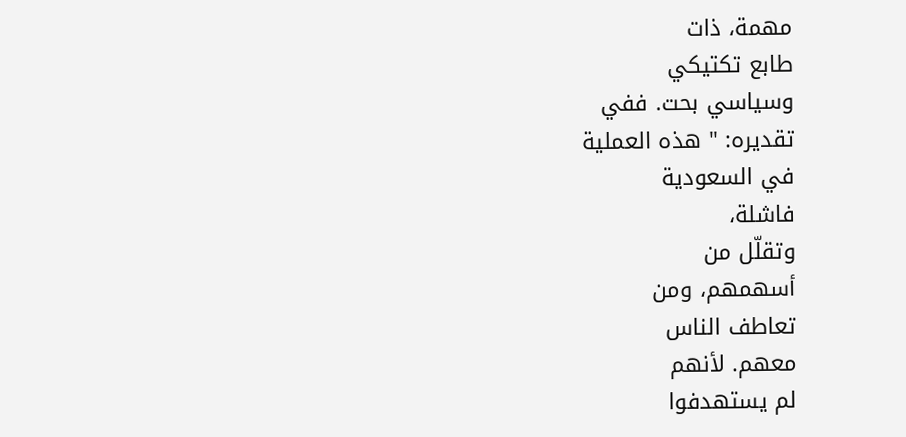مهمة، ذات
طابع تكتيكي
وسياسي بحت. ففي
تقديره: " هذه العملية
في السعودية
فاشلة،
وتقلّل من
أسهمهم، ومن
تعاطف الناس
معهم. لأنهم
لم يستهدفوا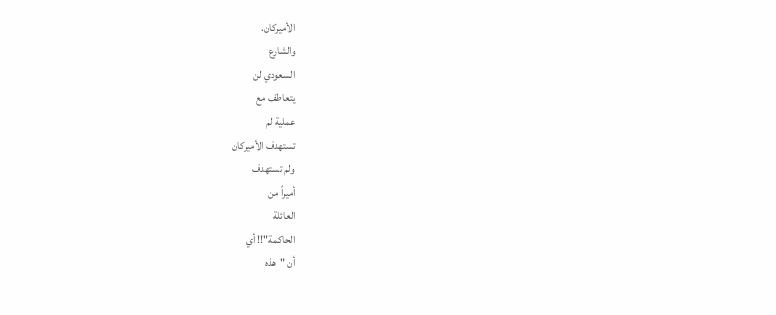الأميركان.
والشارع
السعودي لن
يتعاطف مع
عملية لم
تستهدف الأميركان
ولم تستهدف
أميراً من
العائلة
الحاكمة"!! أي
أن "هذه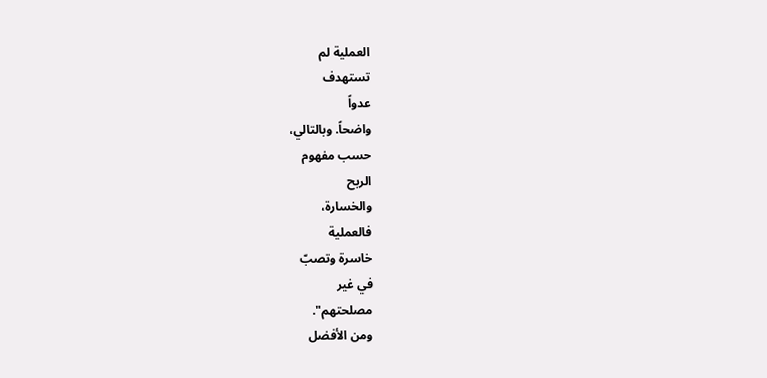العملية لم
تستهدف
عدواً
واضحاً. وبالتالي،
حسب مفهوم
الربح
والخسارة،
فالعملية
خاسرة وتصبّ
في غير
مصلحتهم".
ومن الأفضل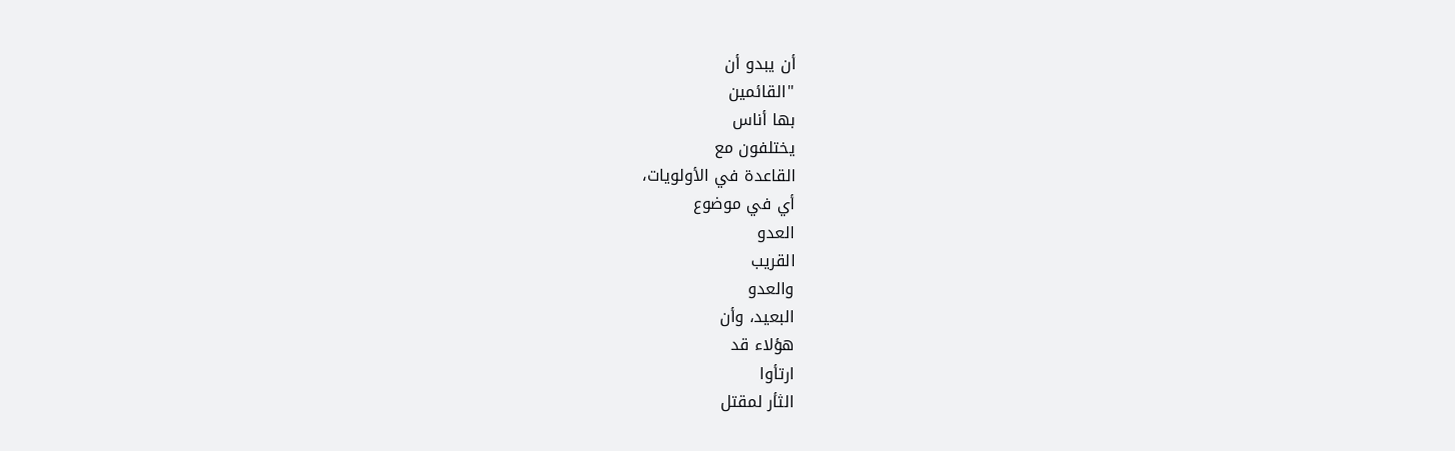أن يبدو أن
"القائمين
بها أناس
يختلفون مع
القاعدة في الأولويات،
أي في موضوع
العدو
القريب
والعدو
البعيد، وأن
هؤلاء قد
ارتأوا
الثأر لمقتل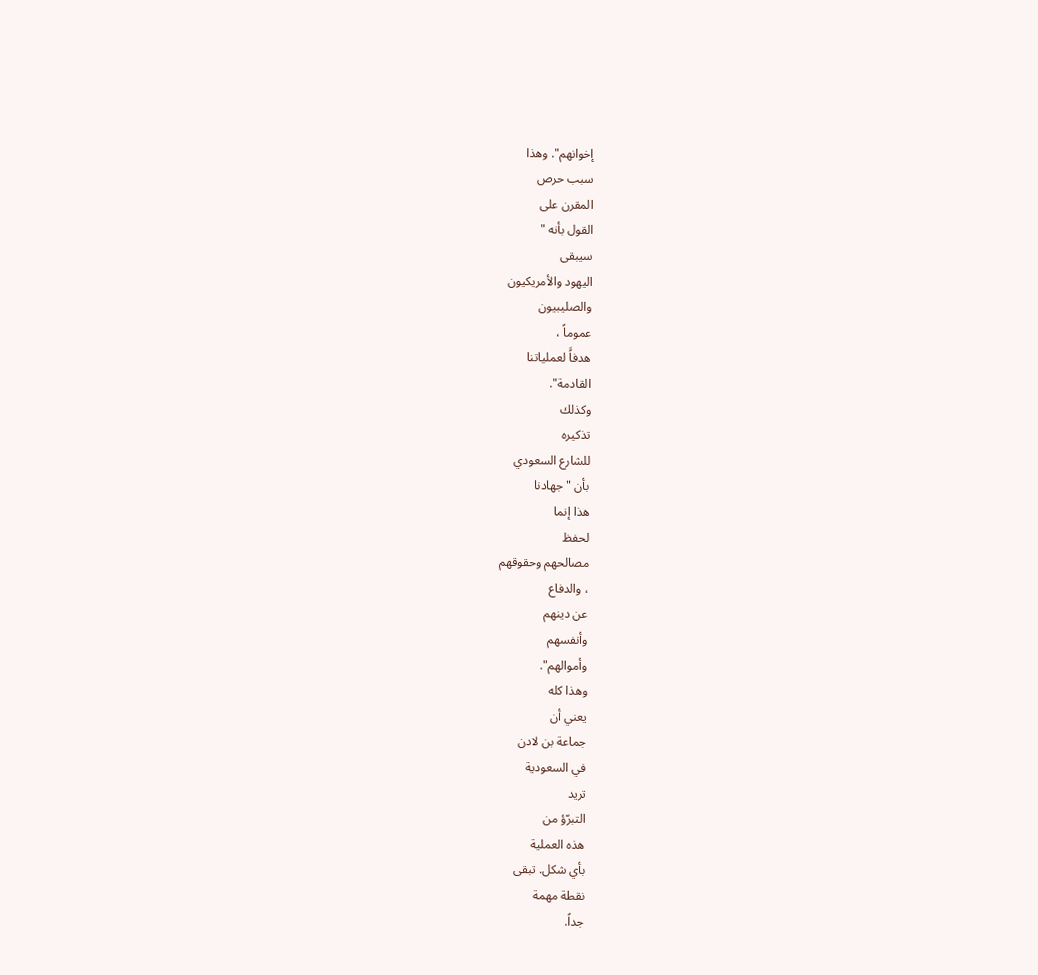إخوانهم". وهذا
سبب حرص
المقرن على
القول بأنه "
سيبقى
اليهود والأمريكيون
والصليبيون
عموماً ،
هدفاًَ لعملياتنا
القادمة".
وكذلك
تذكيره
للشارع السعودي
بأن "جهادنا
هذا إنما
لحفظ
مصالحهم وحقوقهم
، والدفاع
عن دينهم
وأنفسهم
وأموالهم".
وهذا كله
يعني أن
جماعة بن لادن
في السعودية
تريد
التبرّؤ من
هذه العملية
بأي شكل. تبقى
نقطة مهمة
جداً.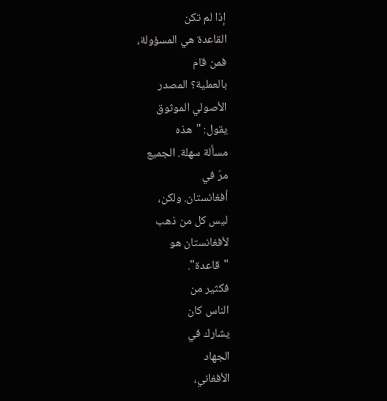إذا لم تكن
القاعدة هي المسؤولة،
فمن قام
بالعملية؟ المصدر
الأصولي الموثوق
يقول: "هذه
مسألة سهلة. الجميع
مرّ في
أفغانستان. ولكن،
ليس كل من ذهب
لأفغانستان هو
"قاعدة".
فكثير من
الناس كان
يشارك في
الجهاد
الأفغاني،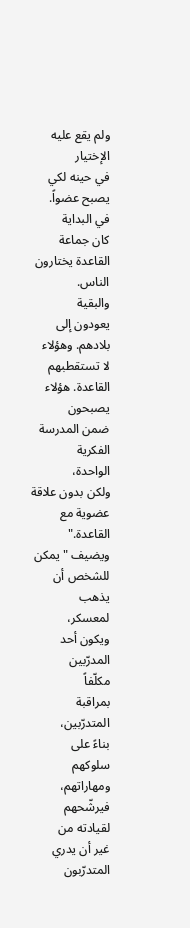ولم يقع عليه الإختيار
في حينه لكي
يصبح عضواً.
في البداية
كان جماعة
القاعدة يختارون
الناس.
والبقية
يعودون إلى
بلادهم. وهؤلاء
لا تستقطبهم
القاعدة. هؤلاء يصبحون
ضمن المدرسة
الفكرية
الواحدة،
ولكن بدون علاقة
عضوية مع
القاعدة."
ويضيف "يمكن
للشخص أن
يذهب
لمعسكر،
ويكون أحد
المدرّبين
مكلّفاً
بمراقبة
المتدرّبين،
بناءً على
سلوكهم
ومهاراتهم،
فيرشّحهم
لقيادته من
غير أن يدري
المتدرّبون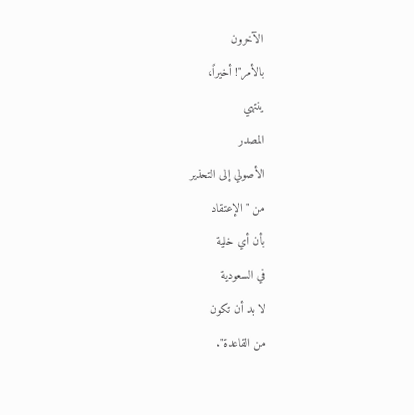الآخرون
بالأمر"! أخيراً،
ينتهي
المصدر
الأصولي إلى التحذير
من "الإعتقاد
بأن أي خلية
في السعودية
لا بد أن تكون
من القاعدة".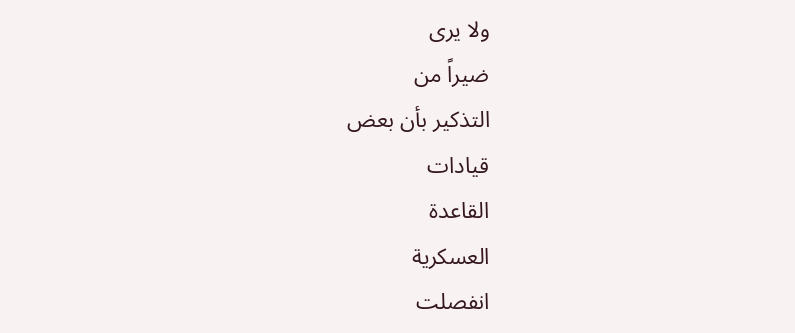ولا يرى
ضيراً من
التذكير بأن بعض
قيادات
القاعدة
العسكرية
انفصلت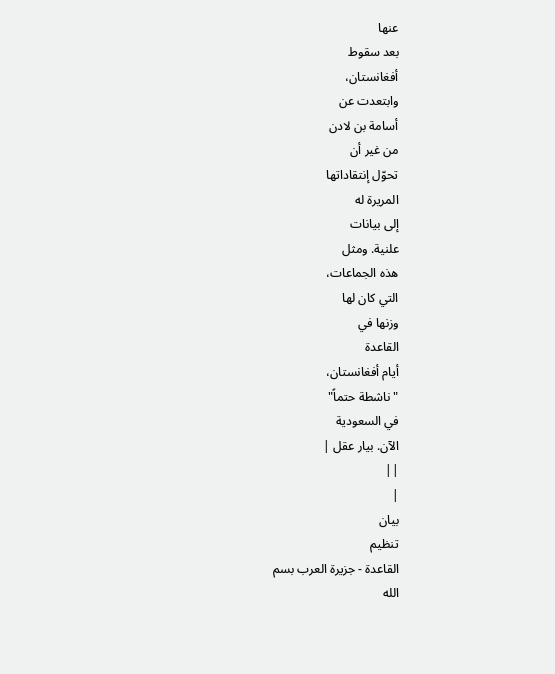عنها
بعد سقوط
أفغانستان،
وابتعدت عن
أسامة بن لادن
من غير أن
تحوّل إنتقاداتها
المريرة له
إلى بيانات
علنية. ومثل
هذه الجماعات،
التي كان لها
وزنها في
القاعدة
أيام أفغانستان،
"ناشطة حتماً"
في السعودية
الآن. بيار عقل |
||
|
بيان
تنظيم
القاعدة - جزيرة العرب بسم
الله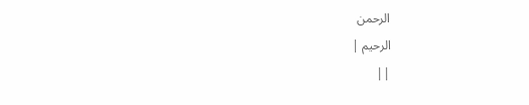الرحمن
الرحيم |
||